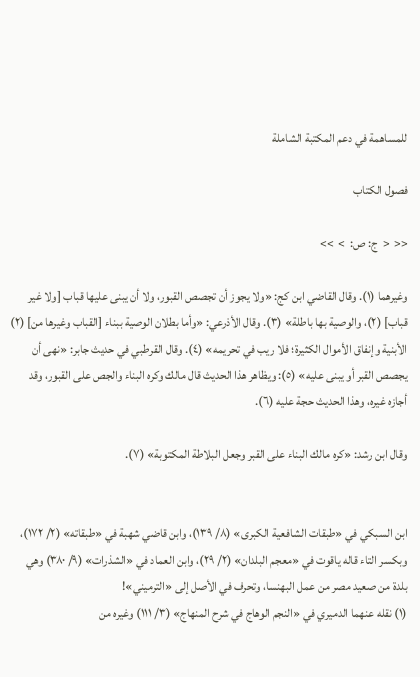للمساهمة في دعم المكتبة الشاملة

فصول الكتاب

<<  <  ج: ص:  >  >>

وغيرهما (١). وقال القاضي ابن كج: «ولا يجوز أن تجصص القبور، ولا أن يبنى عليها قباب [ولا غير قباب] (٢)، والوصية بها باطلة» (٣). وقال الأذرعي: «وأما بطلان الوصية ببناء [القباب وغيرها من] (٢) الأبنية وإنفاق الأموال الكثيرة؛ فلا ريب في تحريمه» (٤). وقال القرطبي في حديث جابر: «نهى أن يجصص القبر أو يبنى عليه» (٥): ويظاهر هذا الحديث قال مالك وكره البناء والجص على القبور، وقد أجازه غيره، وهذا الحديث حجة عليه (٦).

وقال ابن رشد: «كره مالك البناء على القبر وجعل البلاطة المكتوبة» (٧).


ابن السبكي في «طبقات الشافعية الكبرى» (٨/ ١٣٩)، وابن قاضي شهبة في «طبقاته» (٢/ ١٧٢)، وبكسر التاء قاله ياقوت في «معجم البلدان» (٢/ ٢٩)، وابن العماد في «الشذرات» (٩/ ٣٨٠) وهي بلدة من صعيد مصر من عمل البهنسا، وتحرف في الأصل إلى «الترميني»!
(١) نقله عنهما الدميري في «النجم الوهاج في شرح المنهاج» (٣/ ١١١) وغيره من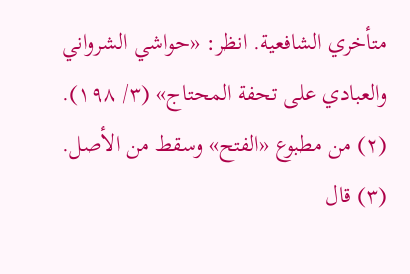متأخري الشافعية. انظر: «حواشي الشرواني والعبادي على تحفة المحتاج» (٣/ ١٩٨).
(٢) من مطبوع «الفتح» وسقط من الأصل.
(٣) قال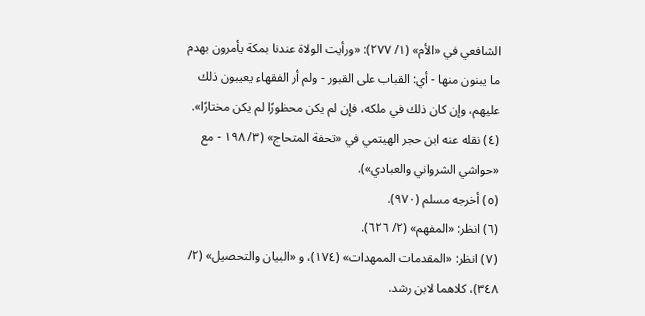الشافعي في «الأم» (١/ ٢٧٧): «ورأيت الولاة عندنا بمكة يأمرون بهدم ما يبنون منها - أي: القباب على القبور - ولم أر الفقهاء يعيبون ذلك عليهم، وإن كان ذلك في ملكه، فإن لم يكن محظورًا لم يكن مختارًا».
(٤) نقله عنه ابن حجر الهيتمي في «تحفة المتحاج» (٣/ ١٩٨ - مع «حواشي الشرواني والعبادي»).
(٥) أخرجه مسلم (٩٧٠).
(٦) انظر: «المفهم» (٢/ ٦٢٦).
(٧) انظر: «المقدمات الممهدات» (١٧٤)، و «البيان والتحصيل» (٢/ ٣٤٨)، كلاهما لابن رشد.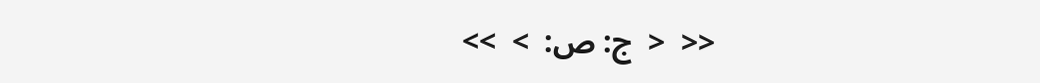<<  <  ج: ص:  >  >>